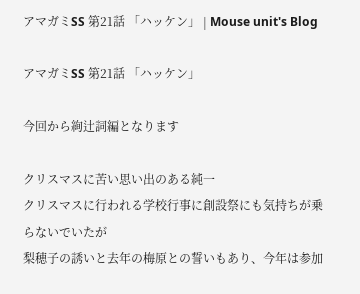アマガミSS 第21話 「ハッケン」 | Mouse unit's Blog

アマガミSS 第21話 「ハッケン」

今回から絢辻詞編となります

クリスマスに苦い思い出のある純一
クリスマスに行われる学校行事に創設祭にも気持ちが乗らないでいたが
梨穂子の誘いと去年の梅原との誓いもあり、今年は参加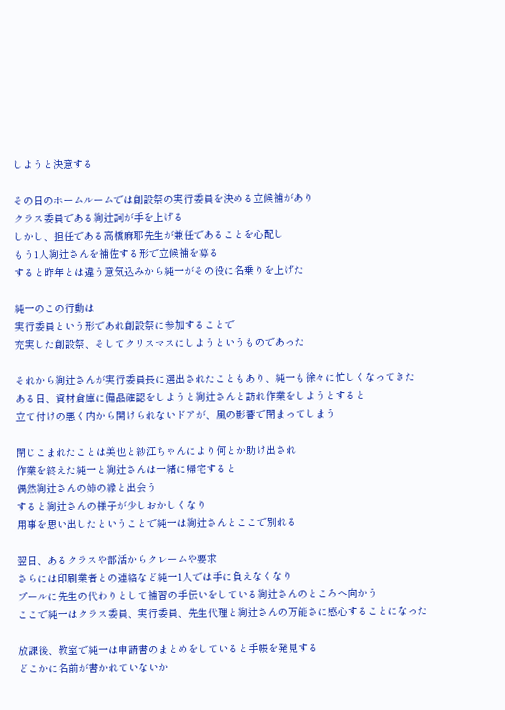しようと決意する

その日のホームルームでは創設祭の実行委員を決める立候補があり
クラス委員である絢辻詞が手を上げる
しかし、担任である高橋麻耶先生が兼任であることを心配し
もう1人絢辻さんを補佐する形で立候補を募る
すると昨年とは違う意気込みから純一がその役に名乗りを上げた

純一のこの行動は
実行委員という形であれ創設祭に参加することで
充実した創設祭、そしてクリスマスにしようというものであった

それから絢辻さんが実行委員長に選出されたこともあり、純一も徐々に忙しくなってきた
ある日、資材倉庫に備品確認をしようと絢辻さんと訪れ作業をしようとすると
立て付けの悪く内から開けられないドアが、風の影響で閉まってしまう

閉じこまれたことは美也と紗江ちゃんにより何とか助け出され
作業を終えた純一と絢辻さんは一緒に帰宅すると
偶然絢辻さんの姉の縁と出会う
すると絢辻さんの様子が少しおかしくなり
用事を思い出したということで純一は絢辻さんとここで別れる

翌日、あるクラスや部活からクレームや要求
さらには印刷業者との連絡など純一1人では手に負えなくなり
プールに先生の代わりとして補習の手伝いをしている絢辻さんのところへ向かう
ここで純一はクラス委員、実行委員、先生代理と絢辻さんの万能さに感心することになった

放課後、教室で純一は申請書のまとめをしていると手帳を発見する
どこかに名前が書かれていないか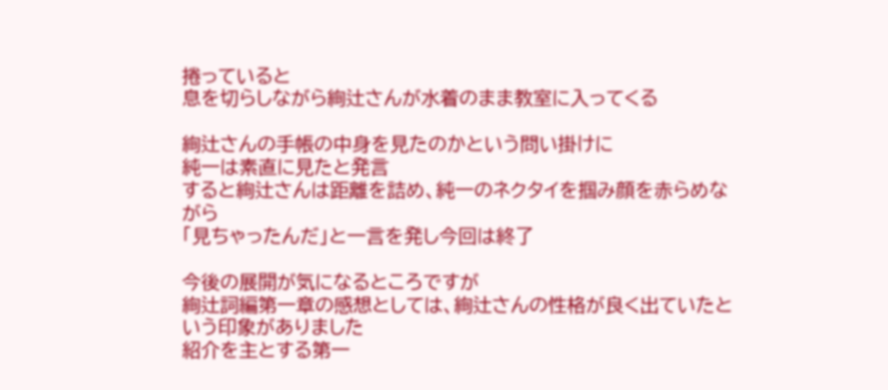捲っていると
息を切らしながら絢辻さんが水着のまま教室に入ってくる

絢辻さんの手帳の中身を見たのかという問い掛けに
純一は素直に見たと発言
すると絢辻さんは距離を詰め、純一のネクタイを掴み顔を赤らめながら
「見ちゃったんだ」と一言を発し今回は終了

今後の展開が気になるところですが
絢辻詞編第一章の感想としては、絢辻さんの性格が良く出ていたという印象がありました
紹介を主とする第一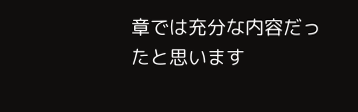章では充分な内容だったと思います